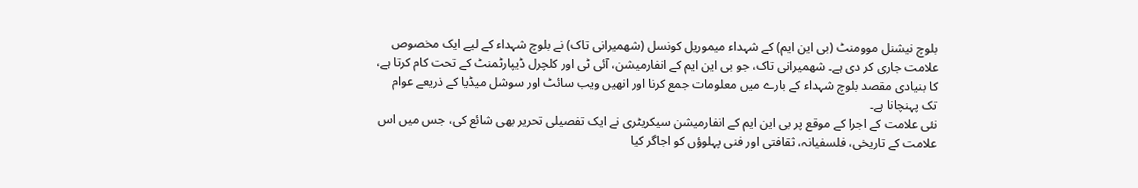بلوچ نیشنل موومنٹ (بی این ایم) کے شہداء میموریل کونسل (شھمیرانی تاک) نے بلوچ شہداء کے لیے ایک مخصوص علامت جاری کر دی ہے۔ شھمیرانی تاک، جو بی این ایم کے انفارمیشن، آئی ٹی اور کلچرل ڈیپارٹمنٹ کے تحت کام کرتا ہے، کا بنیادی مقصد بلوچ شہداء کے بارے میں معلومات جمع کرنا اور انھیں ویب سائٹ اور سوشل میڈیا کے ذریعے عوام تک پہنچانا ہے۔
نئی علامت کے اجرا کے موقع پر بی این ایم کے انفارمیشن سیکریٹری نے ایک تفصیلی تحریر بھی شائع کی، جس میں اس علامت کے تاریخی، فلسفیانہ، ثقافتی اور فنی پہلوؤں کو اجاگر کیا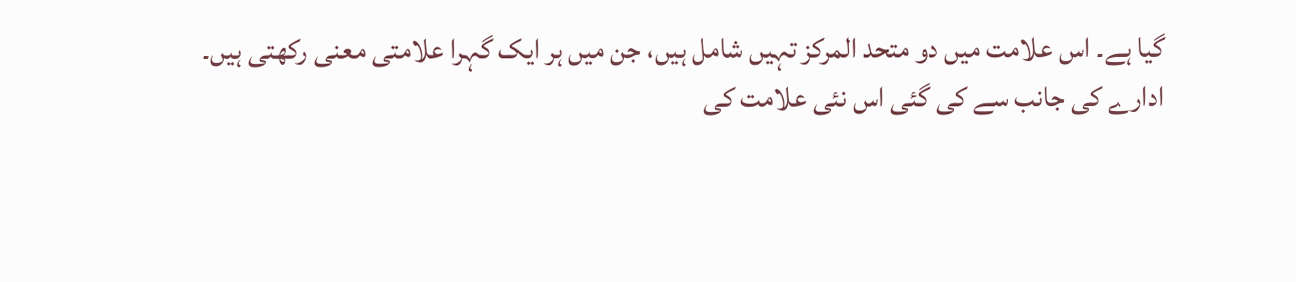گیا ہے۔ اس علامت میں دو متحد المرکز تہیں شامل ہیں، جن میں ہر ایک گہرا علامتی معنی رکھتی ہیں۔
ادارے کی جانب سے کی گئی اس نئی علامت کی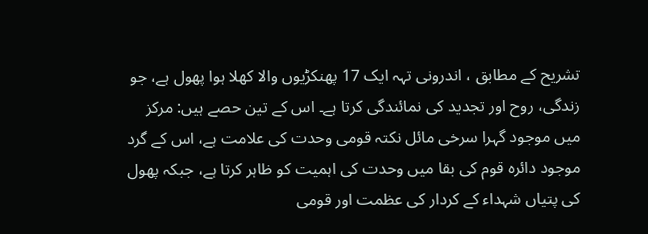تشریح کے مطابق ، اندرونی تہہ ایک 17 پھنکڑیوں والا کھلا ہوا پھول ہے، جو زندگی، روح اور تجدید کی نمائندگی کرتا ہے۔ اس کے تین حصے ہیں: مرکز میں موجود گہرا سرخی مائل نکتہ قومی وحدت کی علامت ہے، اس کے گرد موجود دائرہ قوم کی بقا میں وحدت کی اہمیت کو ظاہر کرتا ہے، جبکہ پھول کی پتیاں شہداء کے کردار کی عظمت اور قومی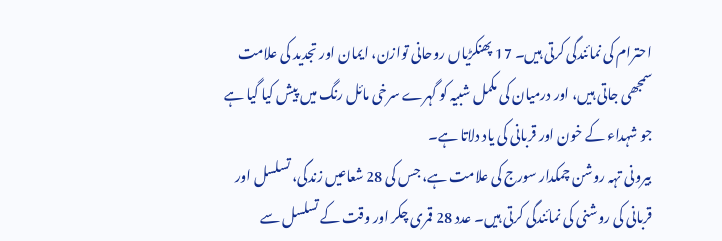احترام کی نمائندگی کرتی ہیں۔ 17 پھنکڑیاں روحانی توازن، ایمان اور تجدید کی علامت سمجھی جاتی ہیں، اور درمیان کی مکمل شبیہ کو گہرے سرخی مائل رنگ میں پیش کیا گیا ہے جو شہداء کے خون اور قربانی کی یاد دلاتا ہے۔
بیرونی تہہ روشن چمکدار سورج کی علامت ہے، جس کی 28 شعاعیں زندگی، تسلسل اور قربانی کی روشنی کی نمائندگی کرتی ہیں۔ عدد 28 قمری چکر اور وقت کے تسلسل سے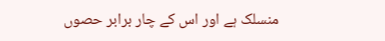منسلک ہے اور اس کے چار برابر حصوں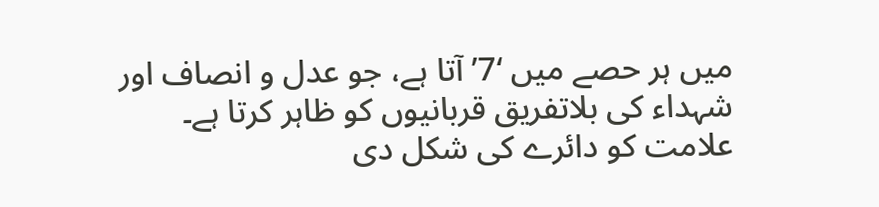میں ہر حصے میں ‘7’ آتا ہے، جو عدل و انصاف اور شہداء کی بلاتفریق قربانیوں کو ظاہر کرتا ہے۔ علامت کو دائرے کی شکل دی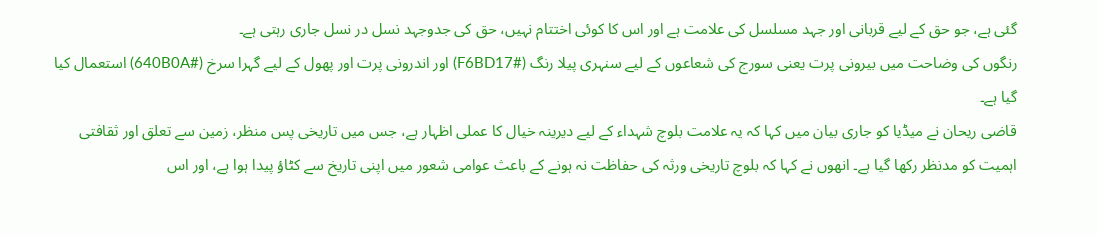گئی ہے، جو حق کے لیے قربانی اور جہد مسلسل کی علامت ہے اور اس کا کوئی اختتام نہیں، حق کی جدوجہد نسل در نسل جاری رہتی ہے۔
رنگوں کی وضاحت میں بیرونی پرت یعنی سورج کی شعاعوں کے لیے سنہری پیلا رنگ (#F6BD17) اور اندرونی پرت اور پھول کے لیے گہرا سرخ (#640B0A) استعمال کیا گیا ہے۔
قاضی ریحان نے میڈیا کو جاری بیان میں کہا کہ یہ علامت بلوچ شہداء کے لیے دیرینہ خیال کا عملی اظہار ہے، جس میں تاریخی پس منظر، زمین سے تعلق اور ثقافتی اہمیت کو مدنظر رکھا گیا ہے۔ انھوں نے کہا کہ بلوچ تاریخی ورثہ کی حفاظت نہ ہونے کے باعث عوامی شعور میں اپنی تاریخ سے کٹاؤ پیدا ہوا ہے، اور اس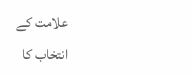علامت کے انتخاب کا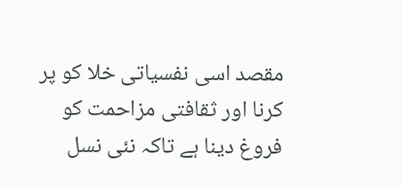مقصد اسی نفسیاتی خلا کو پر کرنا اور ثقافتی مزاحمت کو فروغ دینا ہے تاکہ نئی نسل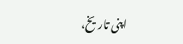اپنی تاریخ،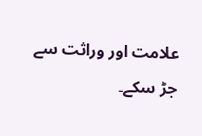علامت اور وراثت سے جڑ سکے۔